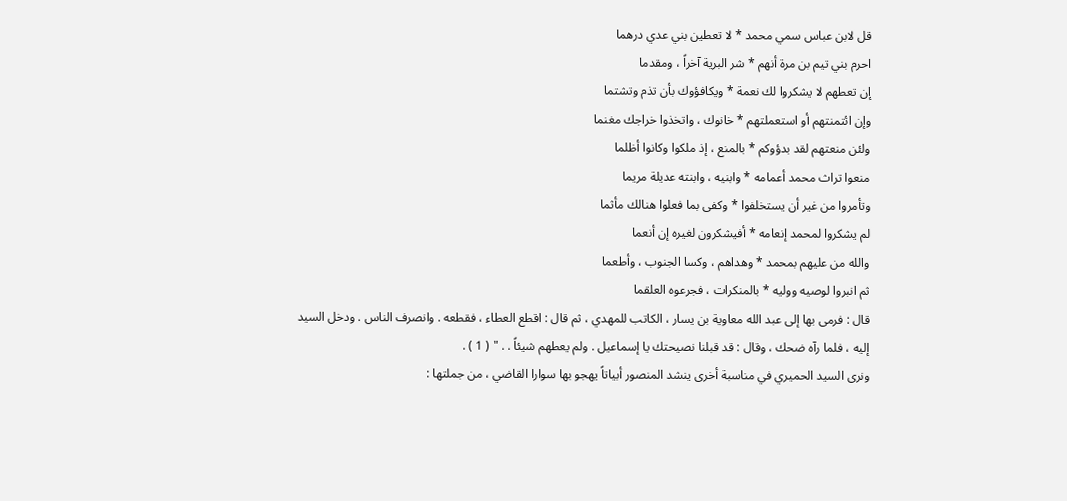قل لابن عباس سمي محمد * لا تعطين بني عدي درهما
احرم بني تيم بن مرة أنهم * شر البرية آخراً ، ومقدما
إن تعطهم لا يشكروا لك نعمة * ويكافؤوك بأن تذم وتشتما
وإن ائتمنتهم أو استعملتهم * خانوك ، واتخذوا خراجك مغنما
ولئن منعتهم لقد بدؤوكم * بالمنع ، إذ ملكوا وكانوا أظلما
منعوا تراث محمد أعمامه * وابنيه ، وابنته عديلة مريما
وتأمروا من غير أن يستخلفوا * وكفى بما فعلوا هنالك مأثما
لم يشكروا لمحمد إنعامه * أفيشكرون لغيره إن أنعما
والله من عليهم بمحمد * وهداهم ، وكسا الجنوب ، وأطعما
ثم انبروا لوصيه ووليه * بالمنكرات ، فجرعوه العلقما
قال : فرمى بها إلى عبد الله معاوية بن يسار ، الكاتب للمهدي ، ثم قال : اقطع العطاء ، فقطعه . وانصرف الناس . ودخل السيد إليه ، فلما رآه ضحك ، وقال : قد قبلنا نصيحتك يا إسماعيل . ولم يعطهم شيئاً . . " ( 1 ) .
ونرى السيد الحميري في مناسبة أخرى ينشد المنصور أبياتاً يهجو بها سوارا القاضي ، من جملتها :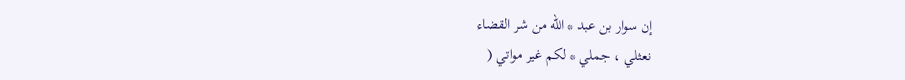إن سوار بن عبد * الله من شر القضاء
نعثلي ، جملي * لكم غير مواتي (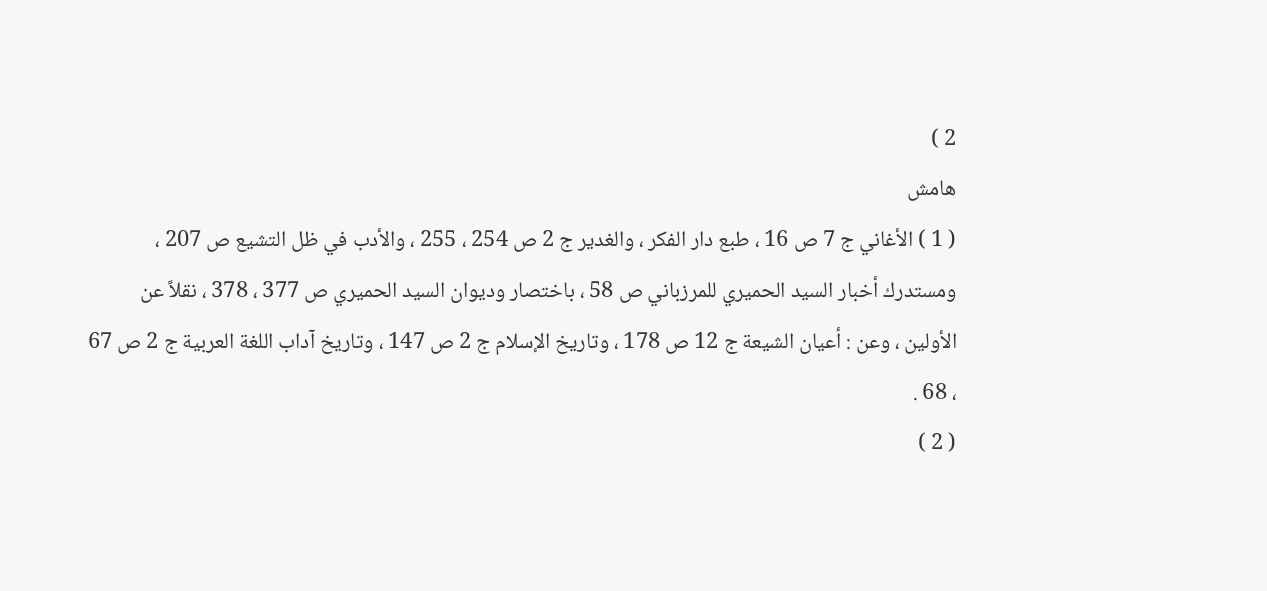2 )
هامش
( 1 ) الأغاني ج 7 ص 16 ، طبع دار الفكر ، والغدير ج 2 ص 254 ، 255 ، والأدب في ظل التشيع ص 207 ، ومستدرك أخبار السيد الحميري للمرزباني ص 58 ، باختصار وديوان السيد الحميري ص 377 ، 378 ، نقلاً عن الأولين ، وعن : أعيان الشيعة ج 12 ص 178 ، وتاريخ الإسلام ج 2 ص 147 ، وتاريخ آداب اللغة العربية ج 2 ص 67 ، 68 .
( 2 )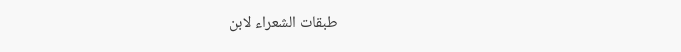طبقات الشعراء لابن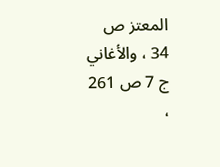المعتز ص 34 ، والأغاني ج 7 ص 261 ،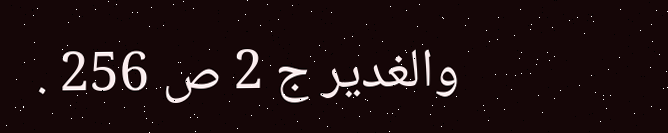والغدير ج 2 ص 256 .